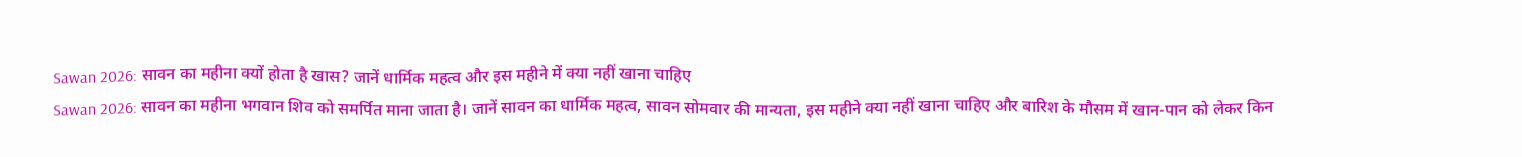Sawan 2026: सावन का महीना क्यों होता है खास? जानें धार्मिक महत्व और इस महीने में क्या नहीं खाना चाहिए
Sawan 2026: सावन का महीना भगवान शिव को समर्पित माना जाता है। जानें सावन का धार्मिक महत्व, सावन सोमवार की मान्यता, इस महीने क्या नहीं खाना चाहिए और बारिश के मौसम में खान-पान को लेकर किन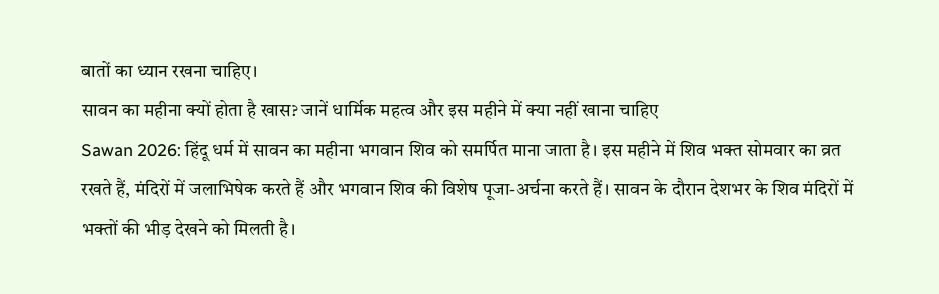बातों का ध्यान रखना चाहिए।
सावन का महीना क्यों होता है खास? जानें धार्मिक महत्व और इस महीने में क्या नहीं खाना चाहिए
Sawan 2026: हिंदू धर्म में सावन का महीना भगवान शिव को समर्पित माना जाता है। इस महीने में शिव भक्त सोमवार का व्रत रखते हैं, मंदिरों में जलाभिषेक करते हैं और भगवान शिव की विशेष पूजा-अर्चना करते हैं। सावन के दौरान देशभर के शिव मंदिरों में भक्तों की भीड़ देखने को मिलती है।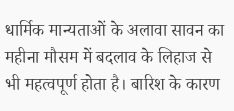धार्मिक मान्यताओं के अलावा सावन का महीना मौसम में बदलाव के लिहाज से भी महत्वपूर्ण होता है। बारिश के कारण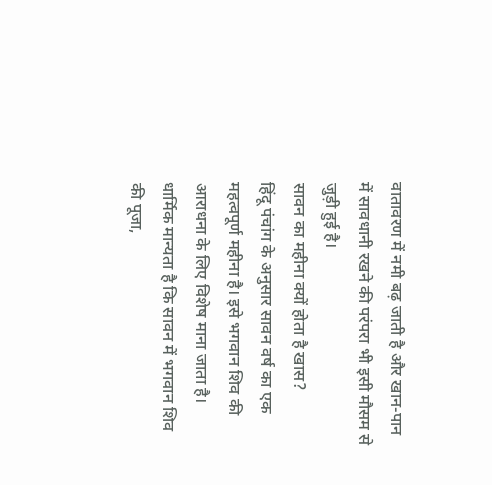वातावरण में नमी बढ़ जाती है और खान-पान में सावधानी रखने की परंपरा भी इसी मौसम से जुड़ी हुई है।
सावन का महीना क्यों होता है खास?
हिंदू पंचांग के अनुसार सावन वर्ष का एक महत्वपूर्ण महीना है। इसे भगवान शिव की आराधना के लिए विशेष माना जाता है। धार्मिक मान्यता है कि सावन में भगवान शिव की पूजा,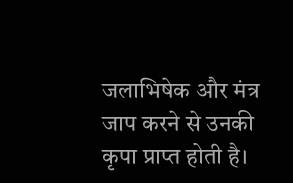जलाभिषेक और मंत्र जाप करने से उनकी कृपा प्राप्त होती है।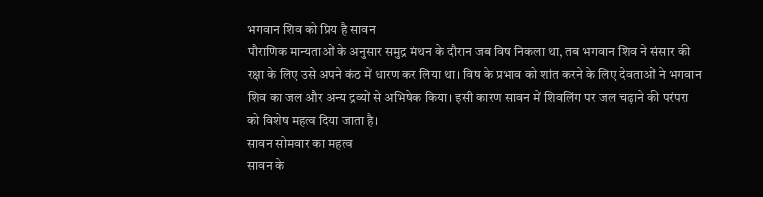भगवान शिव को प्रिय है सावन
पौराणिक मान्यताओं के अनुसार समुद्र मंथन के दौरान जब विष निकला था, तब भगवान शिव ने संसार की रक्षा के लिए उसे अपने कंठ में धारण कर लिया था। विष के प्रभाव को शांत करने के लिए देवताओं ने भगवान शिव का जल और अन्य द्रव्यों से अभिषेक किया। इसी कारण सावन में शिवलिंग पर जल चढ़ाने की परंपरा को विशेष महत्व दिया जाता है।
सावन सोमवार का महत्व
सावन के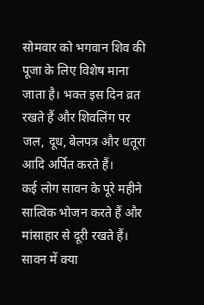सोमवार को भगवान शिव की पूजा के लिए विशेष माना जाता है। भक्त इस दिन व्रत रखते हैं और शिवलिंग पर जल, दूध, बेलपत्र और धतूरा आदि अर्पित करते हैं।
कई लोग सावन के पूरे महीने सात्विक भोजन करते हैं और मांसाहार से दूरी रखते हैं।
सावन में क्या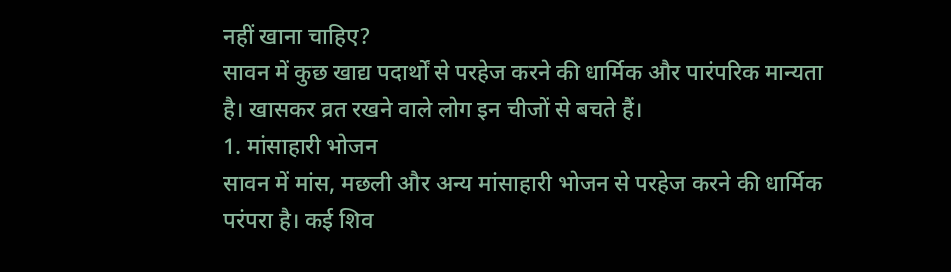नहीं खाना चाहिए?
सावन में कुछ खाद्य पदार्थों से परहेज करने की धार्मिक और पारंपरिक मान्यता है। खासकर व्रत रखने वाले लोग इन चीजों से बचते हैं।
1. मांसाहारी भोजन
सावन में मांस, मछली और अन्य मांसाहारी भोजन से परहेज करने की धार्मिक परंपरा है। कई शिव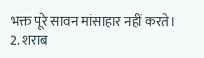भक्त पूरे सावन मांसाहार नहीं करते।
2. शराब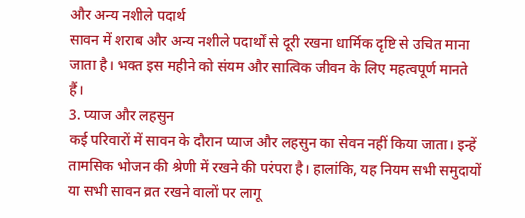और अन्य नशीले पदार्थ
सावन में शराब और अन्य नशीले पदार्थों से दूरी रखना धार्मिक दृष्टि से उचित माना जाता है। भक्त इस महीने को संयम और सात्विक जीवन के लिए महत्वपूर्ण मानते हैं।
3. प्याज और लहसुन
कई परिवारों में सावन के दौरान प्याज और लहसुन का सेवन नहीं किया जाता। इन्हें तामसिक भोजन की श्रेणी में रखने की परंपरा है। हालांकि, यह नियम सभी समुदायों या सभी सावन व्रत रखने वालों पर लागू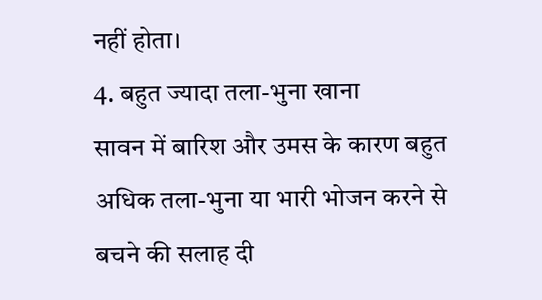नहीं होता।
4. बहुत ज्यादा तला-भुना खाना
सावन में बारिश और उमस के कारण बहुत अधिक तला-भुना या भारी भोजन करने से बचने की सलाह दी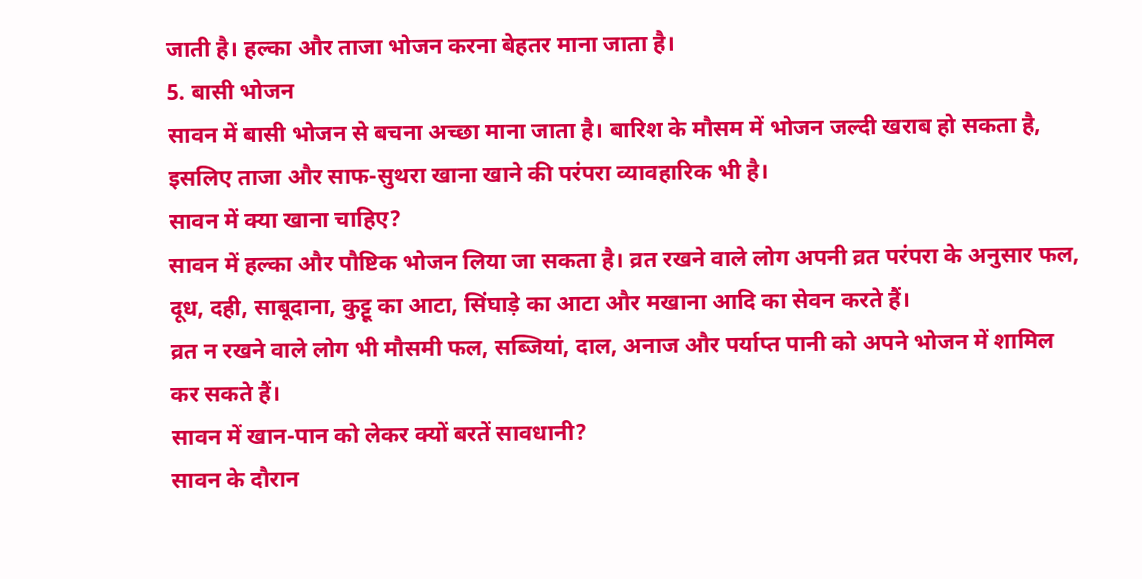जाती है। हल्का और ताजा भोजन करना बेहतर माना जाता है।
5. बासी भोजन
सावन में बासी भोजन से बचना अच्छा माना जाता है। बारिश के मौसम में भोजन जल्दी खराब हो सकता है, इसलिए ताजा और साफ-सुथरा खाना खाने की परंपरा व्यावहारिक भी है।
सावन में क्या खाना चाहिए?
सावन में हल्का और पौष्टिक भोजन लिया जा सकता है। व्रत रखने वाले लोग अपनी व्रत परंपरा के अनुसार फल, दूध, दही, साबूदाना, कुट्टू का आटा, सिंघाड़े का आटा और मखाना आदि का सेवन करते हैं।
व्रत न रखने वाले लोग भी मौसमी फल, सब्जियां, दाल, अनाज और पर्याप्त पानी को अपने भोजन में शामिल कर सकते हैं।
सावन में खान-पान को लेकर क्यों बरतें सावधानी?
सावन के दौरान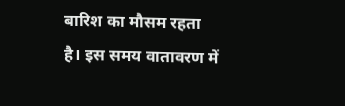बारिश का मौसम रहता है। इस समय वातावरण में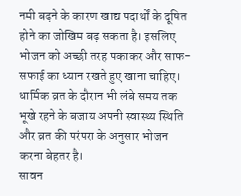नमी बढ़ने के कारण खाद्य पदार्थों के दूषित होने का जोखिम बढ़ सकता है। इसलिए भोजन को अच्छी तरह पकाकर और साफ-सफाई का ध्यान रखते हुए खाना चाहिए।
धार्मिक व्रत के दौरान भी लंबे समय तक भूखे रहने के बजाय अपनी स्वास्थ्य स्थिति और व्रत की परंपरा के अनुसार भोजन करना बेहतर है।
सावन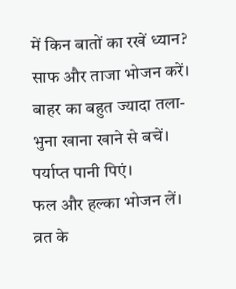में किन बातों का रखें ध्यान?
साफ और ताजा भोजन करें।
बाहर का बहुत ज्यादा तला-भुना खाना खाने से बचें।
पर्याप्त पानी पिएं।
फल और हल्का भोजन लें।
व्रत के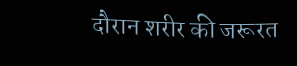दौरान शरीर की जरूरत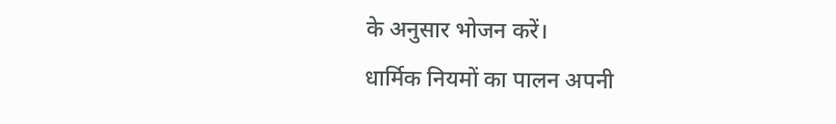के अनुसार भोजन करें।
धार्मिक नियमों का पालन अपनी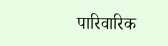पारिवारिक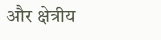और क्षेत्रीय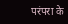परंपरा के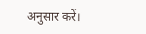अनुसार करें।